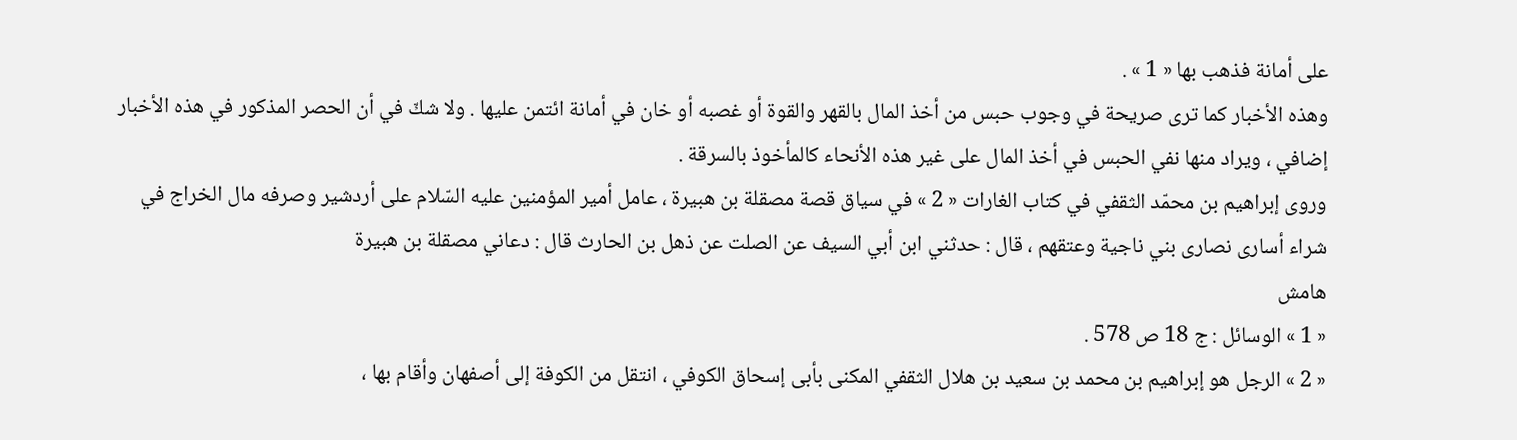على أمانة فذهب بها « 1 » .
وهذه الأخبار كما ترى صريحة في وجوب حبس من أخذ المال بالقهر والقوة أو غصبه أو خان في أمانة ائتمن عليها . ولا شكّ في أن الحصر المذكور في هذه الأخبار إضافي ، ويراد منها نفي الحبس في أخذ المال على غير هذه الأنحاء كالمأخوذ بالسرقة .
وروى إبراهيم بن محمّد الثقفي في كتاب الغارات « 2 » في سياق قصة مصقلة بن هبيرة ، عامل أمير المؤمنين عليه السّلام على أردشير وصرفه مال الخراج في شراء أسارى نصارى بني ناجية وعتقهم ، قال : حدثني ابن أبي السيف عن الصلت عن ذهل بن الحارث قال : دعاني مصقلة بن هبيرة
هامش
« 1 » الوسائل : ج 18 ص 578 .
« 2 » الرجل هو إبراهيم بن محمد بن سعيد بن هلال الثقفي المكنى بأبى إسحاق الكوفي ، انتقل من الكوفة إلى أصفهان وأقام بها ،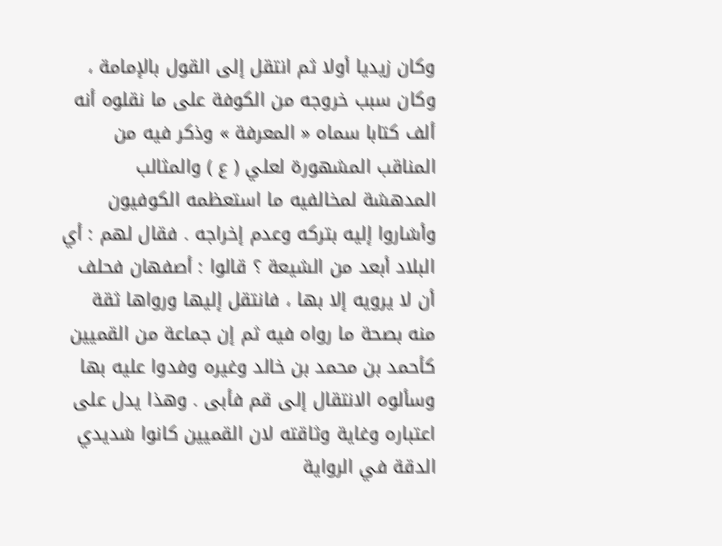وكان زيديا أولا ثم انتقل إلى القول بالإمامة ، وكان سبب خروجه من الكوفة على ما نقلوه أنه ألف كتابا سماه « المعرفة » وذكر فيه من المناقب المشهورة لعلي ( ع ) والمثالب المدهشة لمخالفيه ما استعظمه الكوفيون وأشاروا إليه بتركه وعدم إخراجه . فقال لهم : أي البلاد أبعد من الشيعة ؟ قالوا : أصفهان فحلف أن لا يرويه إلا بها ، فانتقل إليها ورواها ثقة منه بصحة ما رواه فيه ثم إن جماعة من القميين كأحمد بن محمد بن خالد وغيره وفدوا عليه بها وسألوه الانتقال إلى قم فأبى . وهذا يدل على اعتباره وغاية وثاقته لان القميين كانوا شديدي الدقة في الرواية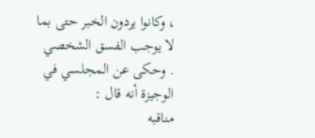، وكانوا يردون الخبر حتى بما لا يوجب الفسق الشخصي . وحكى عن المجلسي في الوجيزة أنه قال :
مناقبه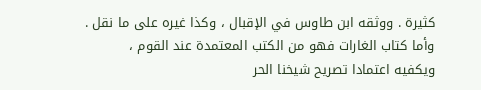كثيرة . ووثقه ابن طاوس في الإقبال ، وكذا غيره على ما نقل .
وأما كتاب الغارات فهو من الكتب المعتمدة عند القوم ، ويكفيه اعتمادا تصريح شيخنا الحر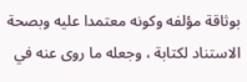بوثاقة مؤلفه وكونه معتمدا عليه وبصحة الاستناد لكتابة ، وجعله ما روى عنه في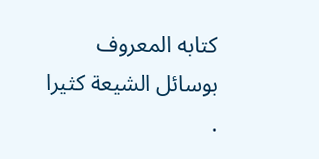كتابه المعروف بوسائل الشيعة كثيرا .